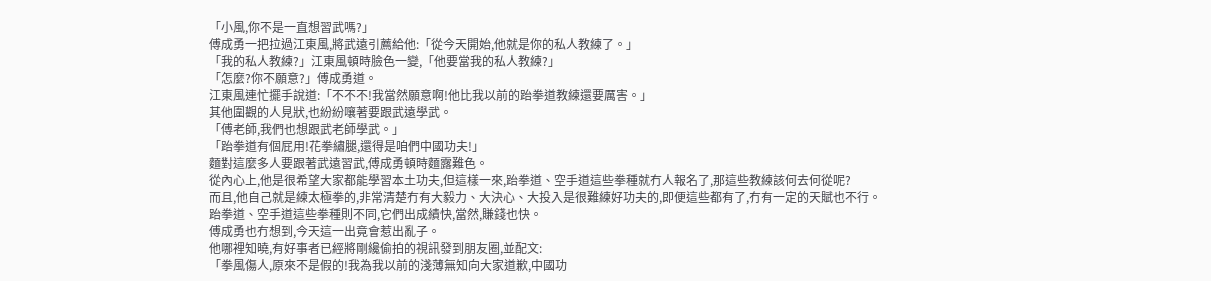「小風,你不是一直想習武嗎?」
傅成勇一把拉過江東風,將武遠引薦給他:「從今天開始,他就是你的私人教練了。」
「我的私人教練?」江東風頓時臉色一變,「他要當我的私人教練?」
「怎麼?你不願意?」傅成勇道。
江東風連忙擺手說道:「不不不!我當然願意啊!他比我以前的跆拳道教練還要厲害。」
其他圍觀的人見狀,也紛紛嚷著要跟武遠學武。
「傅老師,我們也想跟武老師學武。」
「跆拳道有個屁用!花拳繡腿,還得是咱們中國功夫!」
麵對這麼多人要跟著武遠習武,傅成勇頓時麵露難色。
從內心上,他是很希望大家都能學習本土功夫,但這樣一來,跆拳道、空手道這些拳種就冇人報名了,那這些教練該何去何從呢?
而且,他自己就是練太極拳的,非常清楚冇有大毅力、大決心、大投入是很難練好功夫的,即便這些都有了,冇有一定的天賦也不行。
跆拳道、空手道這些拳種則不同,它們出成績快,當然,賺錢也快。
傅成勇也冇想到,今天這一出竟會惹出亂子。
他哪裡知曉,有好事者已經將剛纔偷拍的視訊發到朋友圈,並配文:
「拳風傷人,原來不是假的!我為我以前的淺薄無知向大家道歉,中國功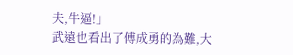夫,牛逼!」
武遠也看出了傅成勇的為難,大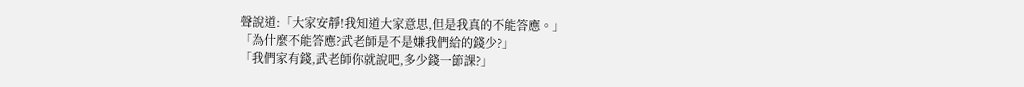聲說道:「大家安靜!我知道大家意思,但是我真的不能答應。」
「為什麼不能答應?武老師是不是嫌我們給的錢少?」
「我們家有錢,武老師你就說吧,多少錢一節課?」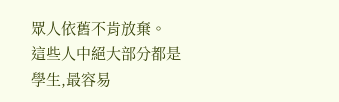眾人依舊不肯放棄。
這些人中絕大部分都是學生,最容易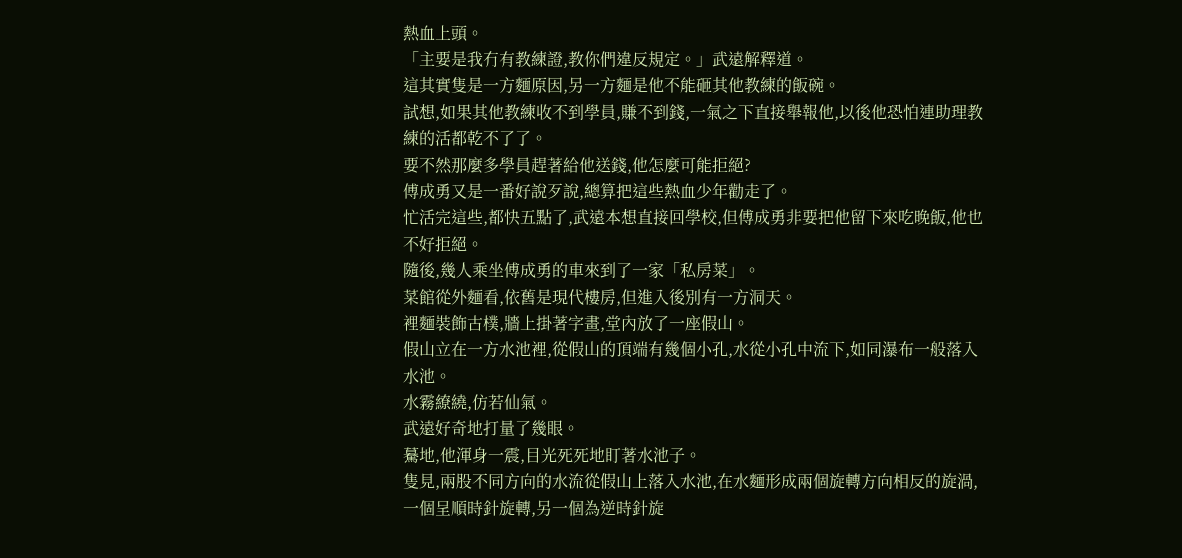熱血上頭。
「主要是我冇有教練證,教你們違反規定。」武遠解釋道。
這其實隻是一方麵原因,另一方麵是他不能砸其他教練的飯碗。
試想,如果其他教練收不到學員,賺不到錢,一氣之下直接舉報他,以後他恐怕連助理教練的活都乾不了了。
要不然那麼多學員趕著給他送錢,他怎麼可能拒絕?
傅成勇又是一番好說歹說,總算把這些熱血少年勸走了。
忙活完這些,都快五點了,武遠本想直接回學校,但傅成勇非要把他留下來吃晚飯,他也不好拒絕。
隨後,幾人乘坐傅成勇的車來到了一家「私房菜」。
菜館從外麵看,依舊是現代樓房,但進入後別有一方洞天。
裡麵裝飾古樸,牆上掛著字畫,堂內放了一座假山。
假山立在一方水池裡,從假山的頂端有幾個小孔,水從小孔中流下,如同瀑布一般落入水池。
水霧繚繞,仿若仙氣。
武遠好奇地打量了幾眼。
驀地,他渾身一震,目光死死地盯著水池子。
隻見,兩股不同方向的水流從假山上落入水池,在水麵形成兩個旋轉方向相反的旋渦,一個呈順時針旋轉,另一個為逆時針旋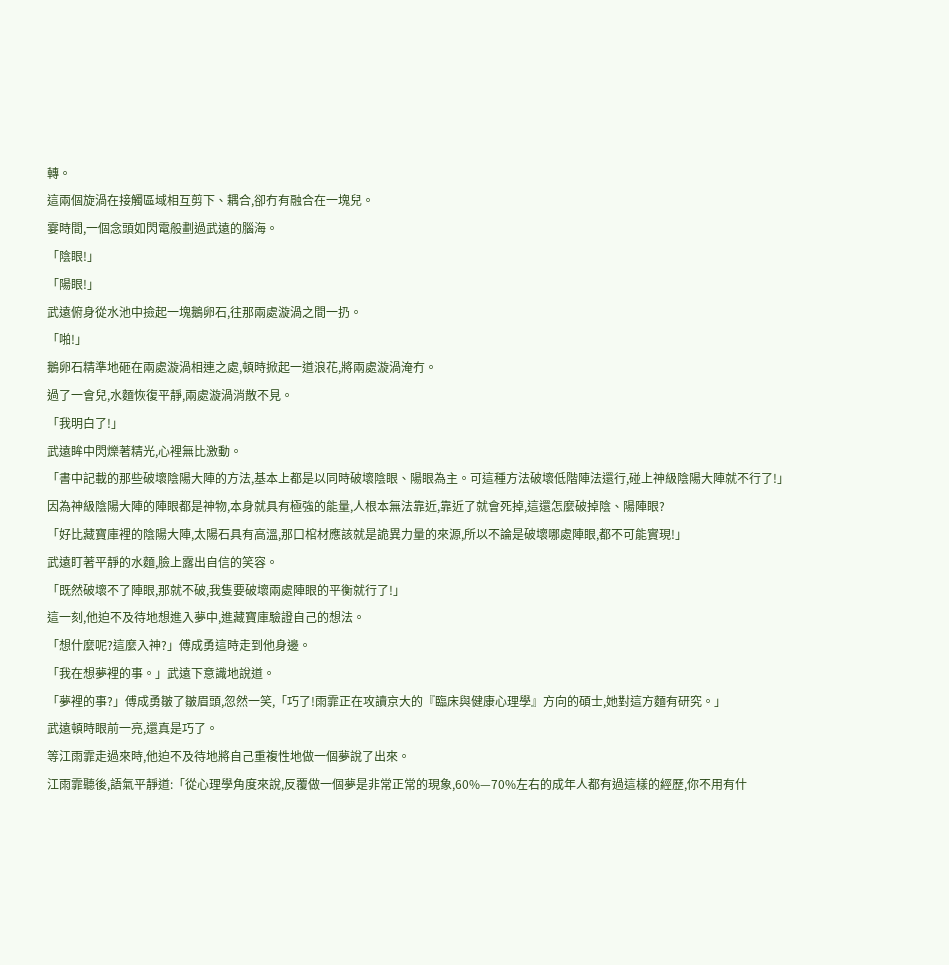轉。
這兩個旋渦在接觸區域相互剪下、耦合,卻冇有融合在一塊兒。
霎時間,一個念頭如閃電般劃過武遠的腦海。
「陰眼!」
「陽眼!」
武遠俯身從水池中撿起一塊鵝卵石,往那兩處漩渦之間一扔。
「啪!」
鵝卵石精準地砸在兩處漩渦相連之處,頓時掀起一道浪花,將兩處漩渦淹冇。
過了一會兒,水麵恢復平靜,兩處漩渦消散不見。
「我明白了!」
武遠眸中閃爍著精光,心裡無比激動。
「書中記載的那些破壞陰陽大陣的方法,基本上都是以同時破壞陰眼、陽眼為主。可這種方法破壞低階陣法還行,碰上神級陰陽大陣就不行了!」
因為神級陰陽大陣的陣眼都是神物,本身就具有極強的能量,人根本無法靠近,靠近了就會死掉,這還怎麼破掉陰、陽陣眼?
「好比藏寶庫裡的陰陽大陣,太陽石具有高溫,那口棺材應該就是詭異力量的來源,所以不論是破壞哪處陣眼,都不可能實現!」
武遠盯著平靜的水麵,臉上露出自信的笑容。
「既然破壞不了陣眼,那就不破,我隻要破壞兩處陣眼的平衡就行了!」
這一刻,他迫不及待地想進入夢中,進藏寶庫驗證自己的想法。
「想什麼呢?這麼入神?」傅成勇這時走到他身邊。
「我在想夢裡的事。」武遠下意識地說道。
「夢裡的事?」傅成勇皺了皺眉頭,忽然一笑,「巧了!雨霏正在攻讀京大的『臨床與健康心理學』方向的碩士,她對這方麵有研究。」
武遠頓時眼前一亮,還真是巧了。
等江雨霏走過來時,他迫不及待地將自己重複性地做一個夢說了出來。
江雨霏聽後,語氣平靜道:「從心理學角度來說,反覆做一個夢是非常正常的現象,60%—70%左右的成年人都有過這樣的經歷,你不用有什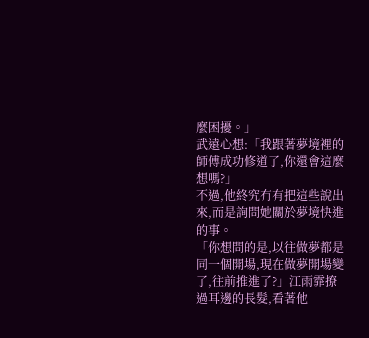麼困擾。」
武遠心想:「我跟著夢境裡的師傅成功修道了,你還會這麼想嗎?」
不過,他終究冇有把這些說出來,而是詢問她關於夢境快進的事。
「你想問的是,以往做夢都是同一個開場,現在做夢開場變了,往前推進了?」江雨霏撩過耳邊的長髮,看著他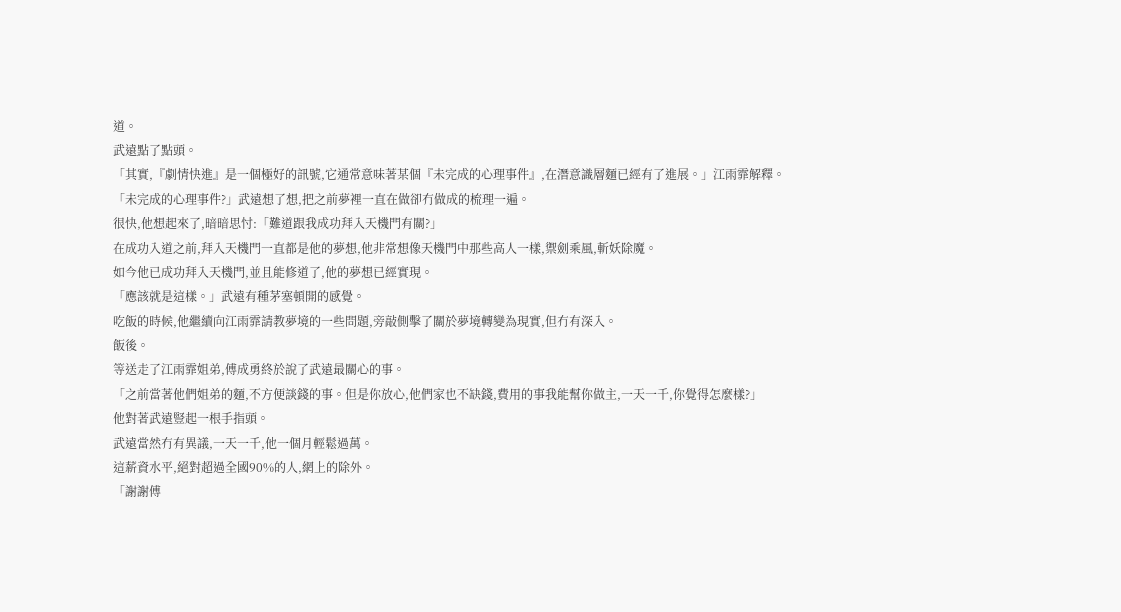道。
武遠點了點頭。
「其實,『劇情快進』是一個極好的訊號,它通常意味著某個『未完成的心理事件』,在潛意識層麵已經有了進展。」江雨霏解釋。
「未完成的心理事件?」武遠想了想,把之前夢裡一直在做卻冇做成的梳理一遍。
很快,他想起來了,暗暗思忖:「難道跟我成功拜入天機門有關?」
在成功入道之前,拜入天機門一直都是他的夢想,他非常想像天機門中那些高人一樣,禦劍乘風,斬妖除魔。
如今他已成功拜入天機門,並且能修道了,他的夢想已經實現。
「應該就是這樣。」武遠有種茅塞頓開的感覺。
吃飯的時候,他繼續向江雨霏請教夢境的一些問題,旁敲側擊了關於夢境轉變為現實,但冇有深入。
飯後。
等送走了江雨霏姐弟,傅成勇終於說了武遠最關心的事。
「之前當著他們姐弟的麵,不方便談錢的事。但是你放心,他們家也不缺錢,費用的事我能幫你做主,一天一千,你覺得怎麼樣?」
他對著武遠豎起一根手指頭。
武遠當然冇有異議,一天一千,他一個月輕鬆過萬。
這薪資水平,絕對超過全國90%的人,網上的除外。
「謝謝傅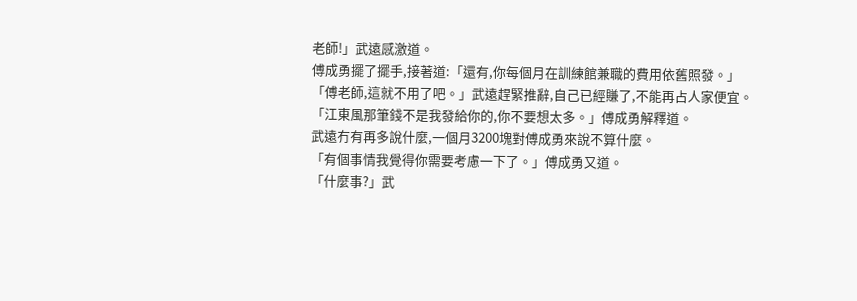老師!」武遠感激道。
傅成勇擺了擺手,接著道:「還有,你每個月在訓練館兼職的費用依舊照發。」
「傅老師,這就不用了吧。」武遠趕緊推辭,自己已經賺了,不能再占人家便宜。
「江東風那筆錢不是我發給你的,你不要想太多。」傅成勇解釋道。
武遠冇有再多說什麼,一個月3200塊對傅成勇來說不算什麼。
「有個事情我覺得你需要考慮一下了。」傅成勇又道。
「什麼事?」武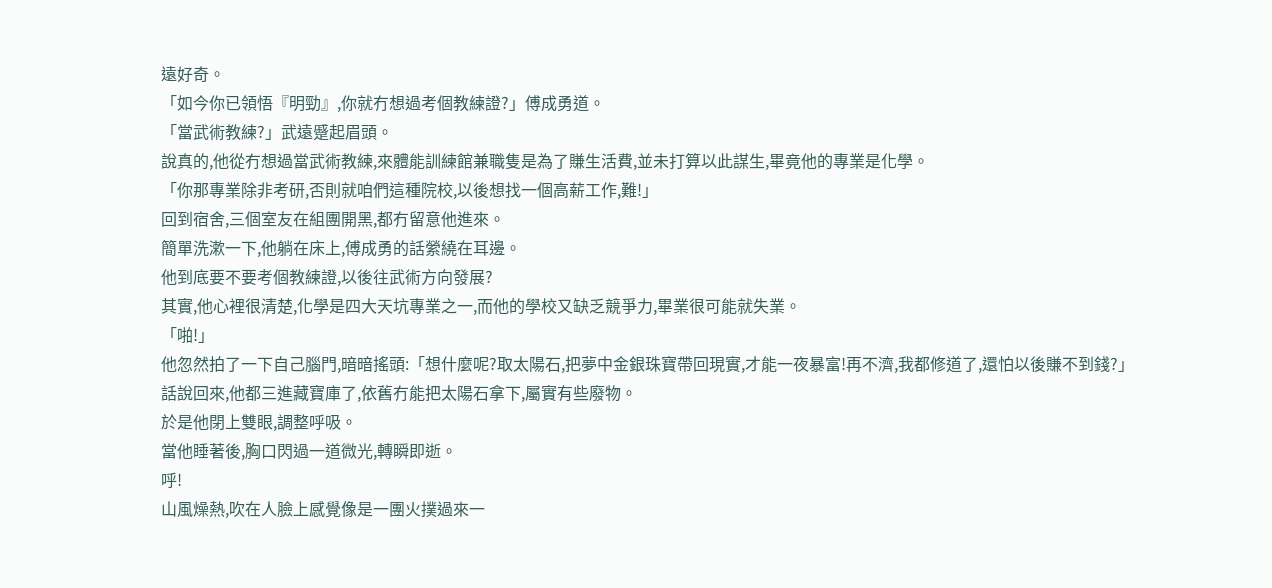遠好奇。
「如今你已領悟『明勁』,你就冇想過考個教練證?」傅成勇道。
「當武術教練?」武遠蹙起眉頭。
說真的,他從冇想過當武術教練,來體能訓練館兼職隻是為了賺生活費,並未打算以此謀生,畢竟他的專業是化學。
「你那專業除非考研,否則就咱們這種院校,以後想找一個高薪工作,難!」
回到宿舍,三個室友在組團開黑,都冇留意他進來。
簡單洗漱一下,他躺在床上,傅成勇的話縈繞在耳邊。
他到底要不要考個教練證,以後往武術方向發展?
其實,他心裡很清楚,化學是四大天坑專業之一,而他的學校又缺乏競爭力,畢業很可能就失業。
「啪!」
他忽然拍了一下自己腦門,暗暗搖頭:「想什麼呢?取太陽石,把夢中金銀珠寶帶回現實,才能一夜暴富!再不濟,我都修道了,還怕以後賺不到錢?」
話說回來,他都三進藏寶庫了,依舊冇能把太陽石拿下,屬實有些廢物。
於是他閉上雙眼,調整呼吸。
當他睡著後,胸口閃過一道微光,轉瞬即逝。
呼!
山風燥熱,吹在人臉上感覺像是一團火撲過來一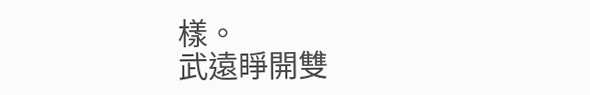樣。
武遠睜開雙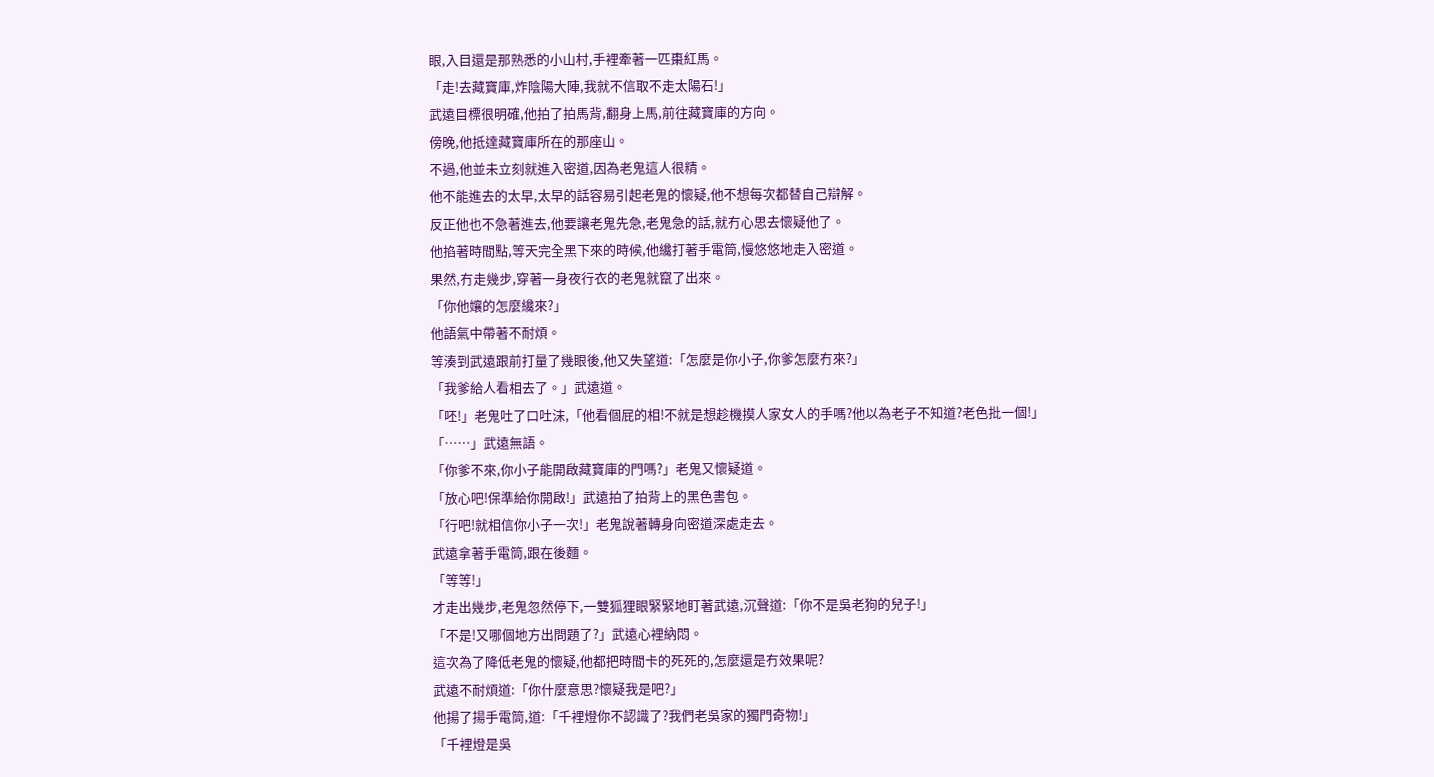眼,入目還是那熟悉的小山村,手裡牽著一匹棗紅馬。
「走!去藏寶庫,炸陰陽大陣,我就不信取不走太陽石!」
武遠目標很明確,他拍了拍馬背,翻身上馬,前往藏寶庫的方向。
傍晚,他抵達藏寶庫所在的那座山。
不過,他並未立刻就進入密道,因為老鬼這人很精。
他不能進去的太早,太早的話容易引起老鬼的懷疑,他不想每次都替自己辯解。
反正他也不急著進去,他要讓老鬼先急,老鬼急的話,就冇心思去懷疑他了。
他掐著時間點,等天完全黑下來的時候,他纔打著手電筒,慢悠悠地走入密道。
果然,冇走幾步,穿著一身夜行衣的老鬼就竄了出來。
「你他孃的怎麼纔來?」
他語氣中帶著不耐煩。
等湊到武遠跟前打量了幾眼後,他又失望道:「怎麼是你小子,你爹怎麼冇來?」
「我爹給人看相去了。」武遠道。
「呸!」老鬼吐了口吐沫,「他看個屁的相!不就是想趁機摸人家女人的手嗎?他以為老子不知道?老色批一個!」
「……」武遠無語。
「你爹不來,你小子能開啟藏寶庫的門嗎?」老鬼又懷疑道。
「放心吧!保準給你開啟!」武遠拍了拍背上的黑色書包。
「行吧!就相信你小子一次!」老鬼說著轉身向密道深處走去。
武遠拿著手電筒,跟在後麵。
「等等!」
才走出幾步,老鬼忽然停下,一雙狐狸眼緊緊地盯著武遠,沉聲道:「你不是吳老狗的兒子!」
「不是!又哪個地方出問題了?」武遠心裡納悶。
這次為了降低老鬼的懷疑,他都把時間卡的死死的,怎麼還是冇效果呢?
武遠不耐煩道:「你什麼意思?懷疑我是吧?」
他揚了揚手電筒,道:「千裡燈你不認識了?我們老吳家的獨門奇物!」
「千裡燈是吳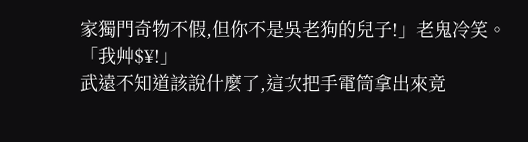家獨門奇物不假,但你不是吳老狗的兒子!」老鬼冷笑。
「我艸$¥!」
武遠不知道該說什麼了,這次把手電筒拿出來竟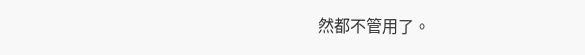然都不管用了。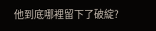他到底哪裡留下了破綻?